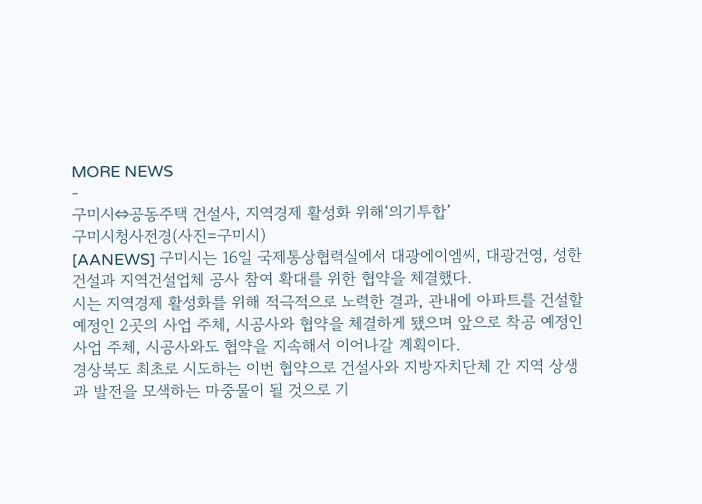MORE NEWS
-
구미시⇔공동주택 건설사, 지역경제 활성화 위해‘의기투합’
구미시청사전경(사진=구미시)
[AANEWS] 구미시는 16일 국제통상협력실에서 대광에이엠씨, 대광건영, 성한건설과 지역건설업체 공사 참여 확대를 위한 협약을 체결했다.
시는 지역경제 활성화를 위해 적극적으로 노력한 결과, 관내에 아파트를 건설할 예정인 2곳의 사업 주체, 시공사와 협약을 체결하게 됐으며 앞으로 착공 예정인 사업 주체, 시공사와도 협약을 지속해서 이어나갈 계획이다.
경상북도 최초로 시도하는 이번 협약으로 건설사와 지방자치단체 간 지역 상생과 발전을 모색하는 마중물이 될 것으로 기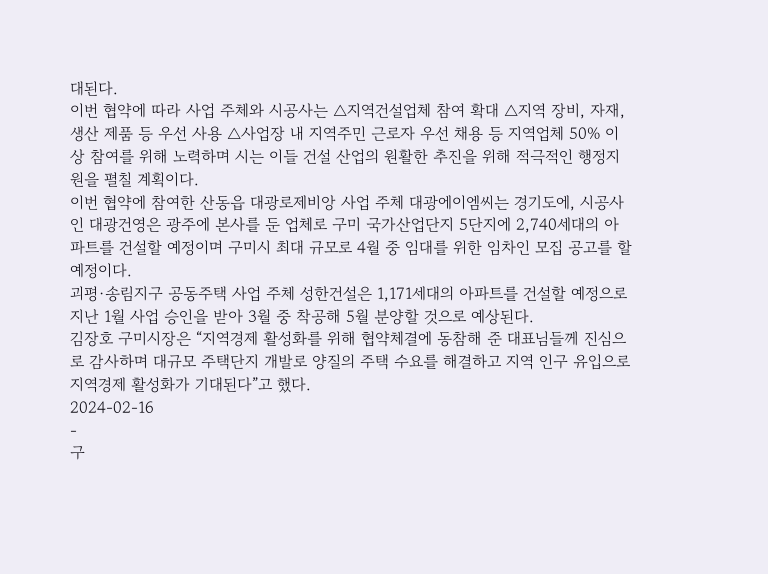대된다.
이번 협약에 따라 사업 주체와 시공사는 △지역건설업체 참여 확대 △지역 장비, 자재, 생산 제품 등 우선 사용 △사업장 내 지역주민 근로자 우선 채용 등 지역업체 50% 이상 참여를 위해 노력하며 시는 이들 건설 산업의 원활한 추진을 위해 적극적인 행정지원을 펼칠 계획이다.
이번 협약에 참여한 산동읍 대광로제비앙 사업 주체 대광에이엠씨는 경기도에, 시공사인 대광건영은 광주에 본사를 둔 업체로 구미 국가산업단지 5단지에 2,740세대의 아파트를 건설할 예정이며 구미시 최대 규모로 4월 중 임대를 위한 임차인 모집 공고를 할 예정이다.
괴평·송림지구 공동주택 사업 주체 성한건설은 1,171세대의 아파트를 건설할 예정으로 지난 1월 사업 승인을 받아 3월 중 착공해 5월 분양할 것으로 예상된다.
김장호 구미시장은 “지역경제 활성화를 위해 협약체결에 동참해 준 대표님들께 진심으로 감사하며 대규모 주택단지 개발로 양질의 주택 수요를 해결하고 지역 인구 유입으로 지역경제 활성화가 기대된다”고 했다.
2024-02-16
-
구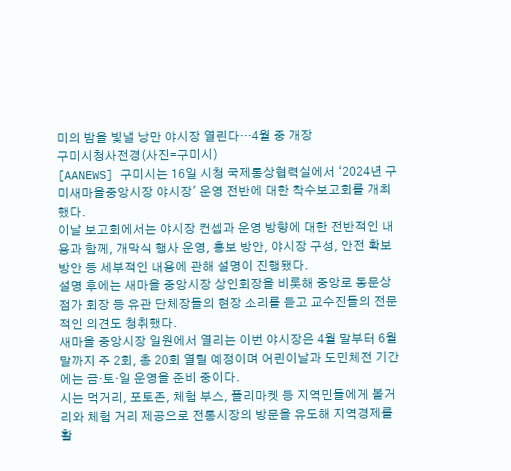미의 밤을 빛낼 낭만 야시장 열린다…4월 중 개장
구미시청사전경(사진=구미시)
[AANEWS] 구미시는 16일 시청 국제통상협력실에서 ‘2024년 구미새마을중앙시장 야시장' 운영 전반에 대한 착수보고회를 개최했다.
이날 보고회에서는 야시장 컨셉과 운영 방향에 대한 전반적인 내용과 함께, 개막식 행사 운영, 홍보 방안, 야시장 구성, 안전 확보 방안 등 세부적인 내용에 관해 설명이 진행됐다.
설명 후에는 새마을 중앙시장 상인회장을 비롯해 중앙로 동문상점가 회장 등 유관 단체장들의 현장 소리를 듣고 교수진들의 전문적인 의견도 청취했다.
새마을 중앙시장 일원에서 열리는 이번 야시장은 4월 말부터 6월 말까지 주 2회, 총 20회 열릴 예정이며 어린이날과 도민체전 기간에는 금·토·일 운영을 준비 중이다.
시는 먹거리, 포토존, 체험 부스, 플리마켓 등 지역민들에게 볼거리와 체험 거리 제공으로 전통시장의 방문을 유도해 지역경제를 활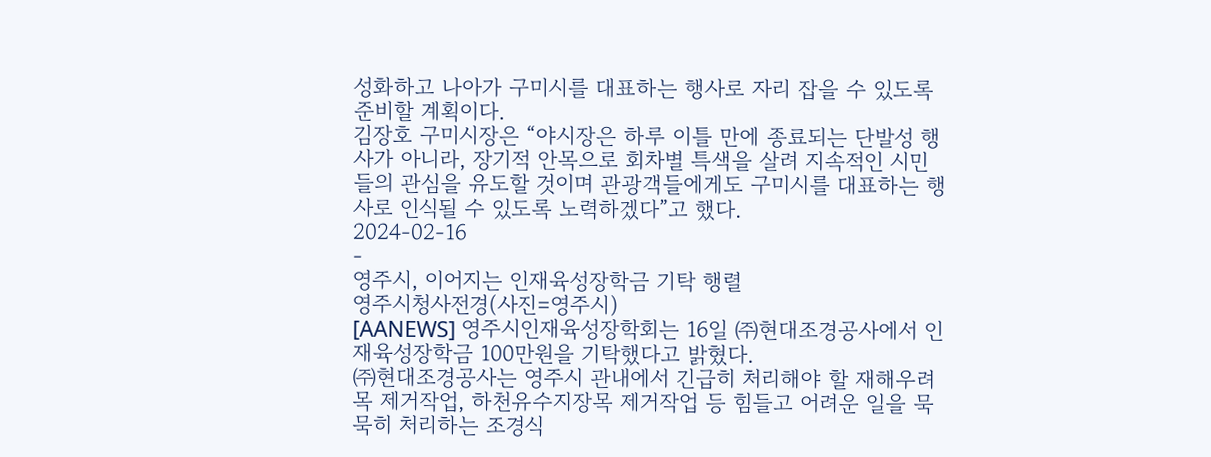성화하고 나아가 구미시를 대표하는 행사로 자리 잡을 수 있도록 준비할 계획이다.
김장호 구미시장은 “야시장은 하루 이틀 만에 종료되는 단발성 행사가 아니라, 장기적 안목으로 회차별 특색을 살려 지속적인 시민들의 관심을 유도할 것이며 관광객들에게도 구미시를 대표하는 행사로 인식될 수 있도록 노력하겠다”고 했다.
2024-02-16
-
영주시, 이어지는 인재육성장학금 기탁 행렬
영주시청사전경(사진=영주시)
[AANEWS] 영주시인재육성장학회는 16일 ㈜현대조경공사에서 인재육성장학금 100만원을 기탁했다고 밝혔다.
㈜현대조경공사는 영주시 관내에서 긴급히 처리해야 할 재해우려목 제거작업, 하천유수지장목 제거작업 등 힘들고 어려운 일을 묵묵히 처리하는 조경식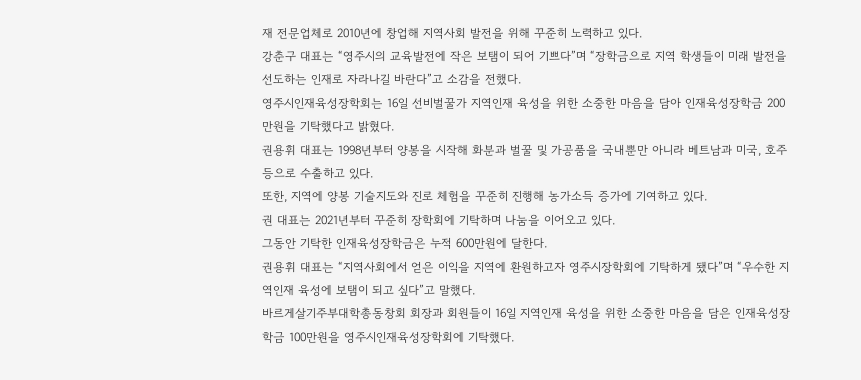재 전문업체로 2010년에 창업해 지역사회 발전을 위해 꾸준히 노력하고 있다.
강춘구 대표는 “영주시의 교육발전에 작은 보탬이 되어 기쁘다”며 “장학금으로 지역 학생들이 미래 발전을 선도하는 인재로 자라나길 바란다”고 소감을 전했다.
영주시인재육성장학회는 16일 선비벌꿀가 지역인재 육성을 위한 소중한 마음을 담아 인재육성장학금 200만원을 기탁했다고 밝혔다.
권용휘 대표는 1998년부터 양봉을 시작해 화분과 벌꿀 및 가공품을 국내뿐만 아니라 베트남과 미국, 호주 등으로 수출하고 있다.
또한, 지역에 양봉 기술지도와 진로 체험을 꾸준히 진행해 농가소득 증가에 기여하고 있다.
권 대표는 2021년부터 꾸준히 장학회에 기탁하며 나눔을 이어오고 있다.
그동안 기탁한 인재육성장학금은 누적 600만원에 달한다.
권용휘 대표는 “지역사회에서 얻은 이익을 지역에 환원하고자 영주시장학회에 기탁하게 됐다”며 “우수한 지역인재 육성에 보탬이 되고 싶다”고 말했다.
바르게살기주부대학총동창회 회장과 회원들이 16일 지역인재 육성을 위한 소중한 마음을 담은 인재육성장학금 100만원을 영주시인재육성장학회에 기탁했다.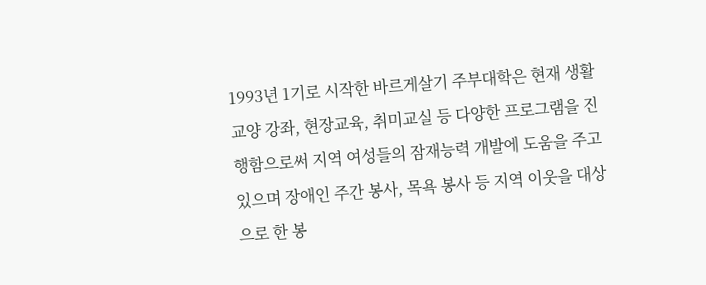1993년 1기로 시작한 바르게살기 주부대학은 현재 생활교양 강좌, 현장교육, 취미교실 등 다양한 프로그램을 진행함으로써 지역 여성들의 잠재능력 개발에 도움을 주고 있으며 장애인 주간 봉사, 목욕 봉사 등 지역 이웃을 대상으로 한 봉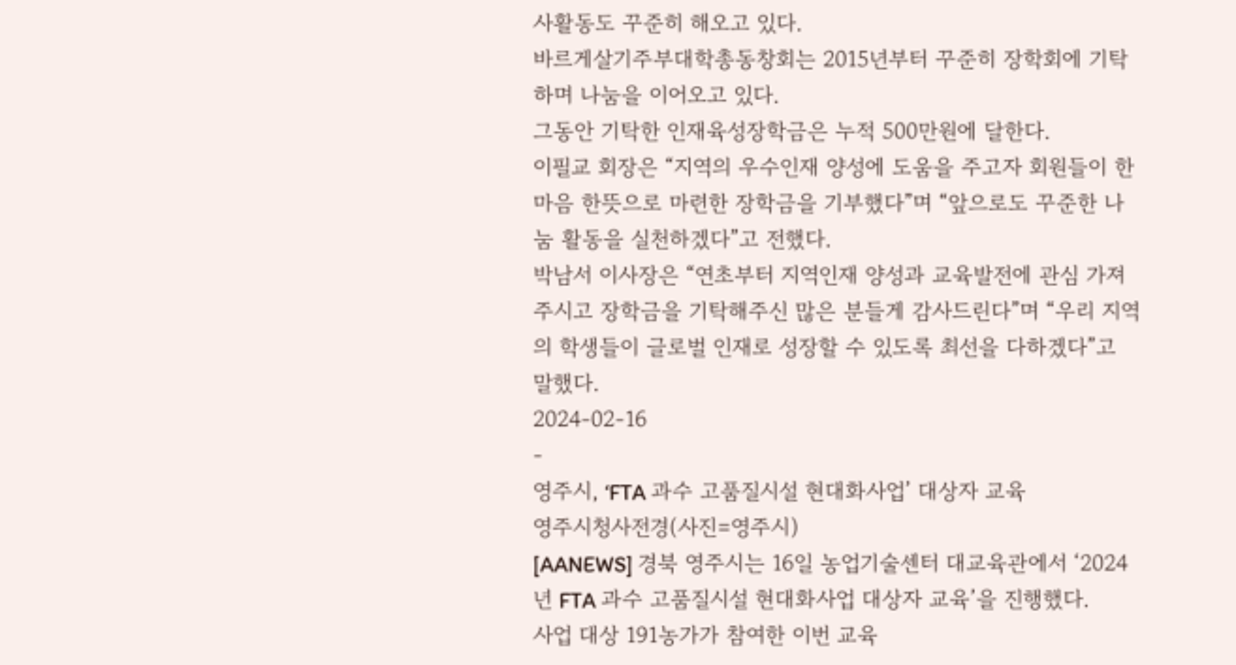사활동도 꾸준히 해오고 있다.
바르게살기주부대학총동창회는 2015년부터 꾸준히 장학회에 기탁하며 나눔을 이어오고 있다.
그동안 기탁한 인재육성장학금은 누적 500만원에 달한다.
이필교 회장은 “지역의 우수인재 양성에 도움을 주고자 회원들이 한마음 한뜻으로 마련한 장학금을 기부했다”며 “앞으로도 꾸준한 나눔 활동을 실천하겠다”고 전했다.
박남서 이사장은 “연초부터 지역인재 양성과 교육발전에 관심 가져주시고 장학금을 기탁해주신 많은 분들게 감사드린다”며 “우리 지역의 학생들이 글로벌 인재로 성장할 수 있도록 최선을 다하겠다”고 말했다.
2024-02-16
-
영주시, ‘FTA 과수 고품질시설 현대화사업’ 대상자 교육
영주시청사전경(사진=영주시)
[AANEWS] 경북 영주시는 16일 농업기술센터 대교육관에서 ‘2024년 FTA 과수 고품질시설 현대화사업 대상자 교육’을 진행했다.
사업 대상 191농가가 참여한 이번 교육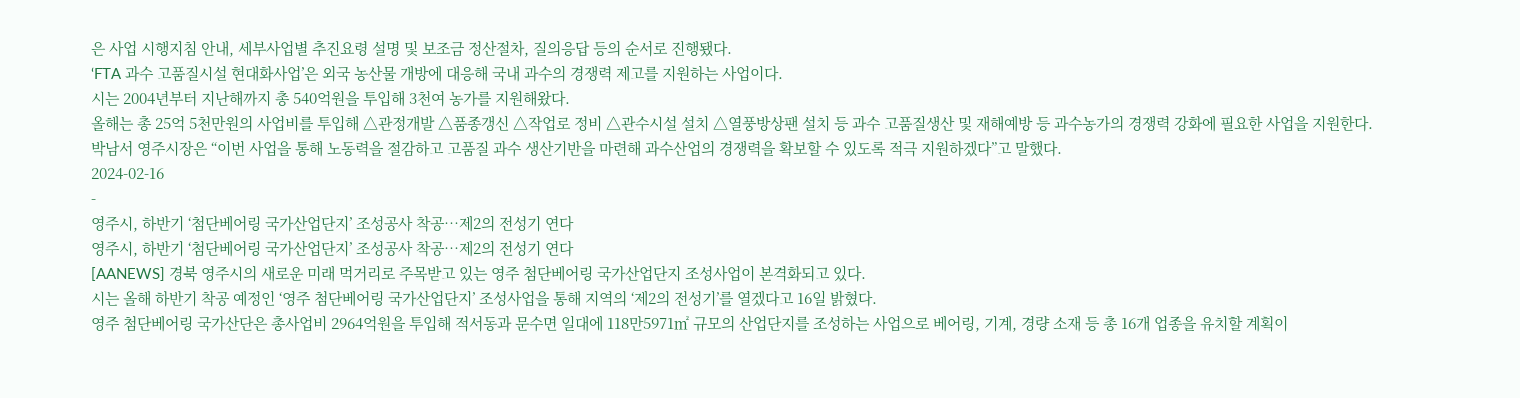은 사업 시행지침 안내, 세부사업별 추진요령 설명 및 보조금 정산절차, 질의응답 등의 순서로 진행됐다.
‘FTA 과수 고품질시설 현대화사업’은 외국 농산물 개방에 대응해 국내 과수의 경쟁력 제고를 지원하는 사업이다.
시는 2004년부터 지난해까지 총 540억원을 투입해 3천여 농가를 지원해왔다.
올해는 총 25억 5천만원의 사업비를 투입해 △관정개발 △품종갱신 △작업로 정비 △관수시설 설치 △열풍방상팬 설치 등 과수 고품질생산 및 재해예방 등 과수농가의 경쟁력 강화에 필요한 사업을 지원한다.
박남서 영주시장은 “이번 사업을 통해 노동력을 절감하고 고품질 과수 생산기반을 마련해 과수산업의 경쟁력을 확보할 수 있도록 적극 지원하겠다”고 말했다.
2024-02-16
-
영주시, 하반기 ‘첨단베어링 국가산업단지’ 조성공사 착공…제2의 전성기 연다
영주시, 하반기 ‘첨단베어링 국가산업단지’ 조성공사 착공…제2의 전성기 연다
[AANEWS] 경북 영주시의 새로운 미래 먹거리로 주목받고 있는 영주 첨단베어링 국가산업단지 조성사업이 본격화되고 있다.
시는 올해 하반기 착공 예정인 ‘영주 첨단베어링 국가산업단지’ 조성사업을 통해 지역의 ‘제2의 전성기’를 열겠다고 16일 밝혔다.
영주 첨단베어링 국가산단은 총사업비 2964억원을 투입해 적서동과 문수면 일대에 118만5971㎡ 규모의 산업단지를 조성하는 사업으로 베어링, 기계, 경량 소재 등 총 16개 업종을 유치할 계획이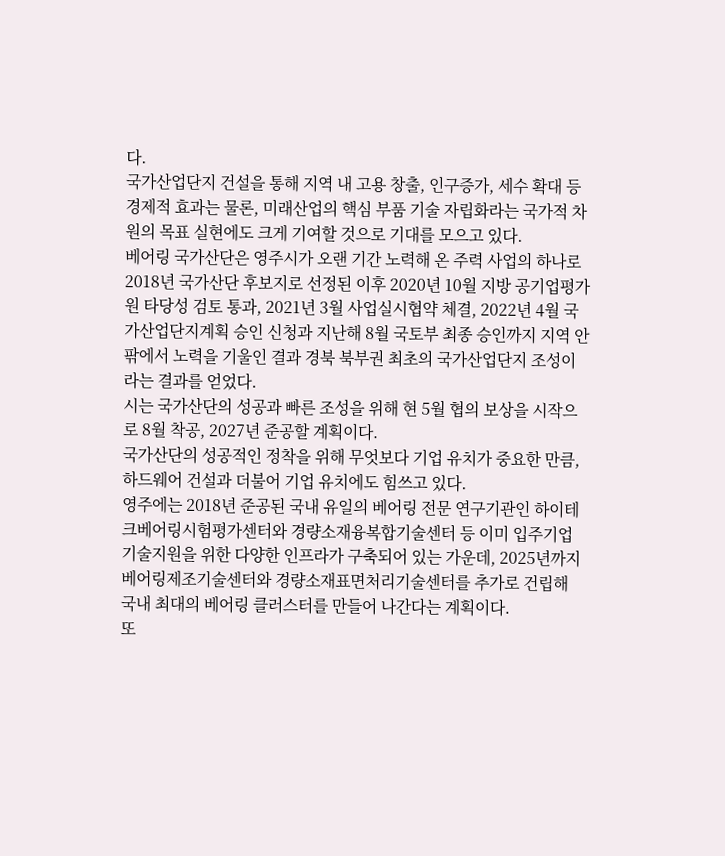다.
국가산업단지 건설을 통해 지역 내 고용 창출, 인구증가, 세수 확대 등 경제적 효과는 물론, 미래산업의 핵심 부품 기술 자립화라는 국가적 차원의 목표 실현에도 크게 기여할 것으로 기대를 모으고 있다.
베어링 국가산단은 영주시가 오랜 기간 노력해 온 주력 사업의 하나로 2018년 국가산단 후보지로 선정된 이후 2020년 10월 지방 공기업평가원 타당성 검토 통과, 2021년 3월 사업실시협약 체결, 2022년 4월 국가산업단지계획 승인 신청과 지난해 8월 국토부 최종 승인까지 지역 안팎에서 노력을 기울인 결과 경북 북부권 최초의 국가산업단지 조성이라는 결과를 얻었다.
시는 국가산단의 성공과 빠른 조성을 위해 현 5월 협의 보상을 시작으로 8월 착공, 2027년 준공할 계획이다.
국가산단의 성공적인 정착을 위해 무엇보다 기업 유치가 중요한 만큼, 하드웨어 건설과 더불어 기업 유치에도 힘쓰고 있다.
영주에는 2018년 준공된 국내 유일의 베어링 전문 연구기관인 하이테크베어링시험평가센터와 경량소재융복합기술센터 등 이미 입주기업 기술지원을 위한 다양한 인프라가 구축되어 있는 가운데, 2025년까지 베어링제조기술센터와 경량소재표면처리기술센터를 추가로 건립해 국내 최대의 베어링 클러스터를 만들어 나간다는 계획이다.
또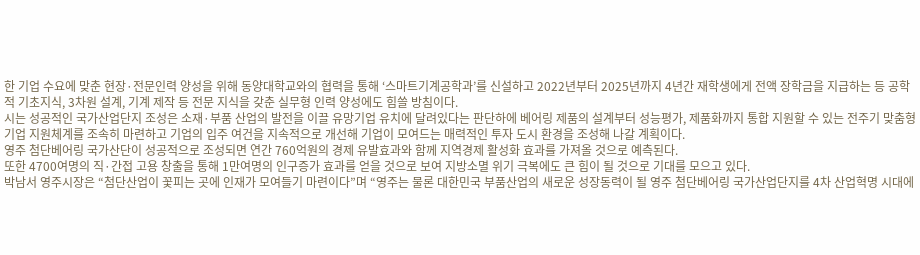한 기업 수요에 맞춘 현장·전문인력 양성을 위해 동양대학교와의 협력을 통해 ‘스마트기계공학과’를 신설하고 2022년부터 2025년까지 4년간 재학생에게 전액 장학금을 지급하는 등 공학적 기초지식, 3차원 설계, 기계 제작 등 전문 지식을 갖춘 실무형 인력 양성에도 힘쓸 방침이다.
시는 성공적인 국가산업단지 조성은 소재·부품 산업의 발전을 이끌 유망기업 유치에 달려있다는 판단하에 베어링 제품의 설계부터 성능평가, 제품화까지 통합 지원할 수 있는 전주기 맞춤형 기업 지원체계를 조속히 마련하고 기업의 입주 여건을 지속적으로 개선해 기업이 모여드는 매력적인 투자 도시 환경을 조성해 나갈 계획이다.
영주 첨단베어링 국가산단이 성공적으로 조성되면 연간 760억원의 경제 유발효과와 함께 지역경제 활성화 효과를 가져올 것으로 예측된다.
또한 4700여명의 직·간접 고용 창출을 통해 1만여명의 인구증가 효과를 얻을 것으로 보여 지방소멸 위기 극복에도 큰 힘이 될 것으로 기대를 모으고 있다.
박남서 영주시장은 “첨단산업이 꽃피는 곳에 인재가 모여들기 마련이다”며 “영주는 물론 대한민국 부품산업의 새로운 성장동력이 될 영주 첨단베어링 국가산업단지를 4차 산업혁명 시대에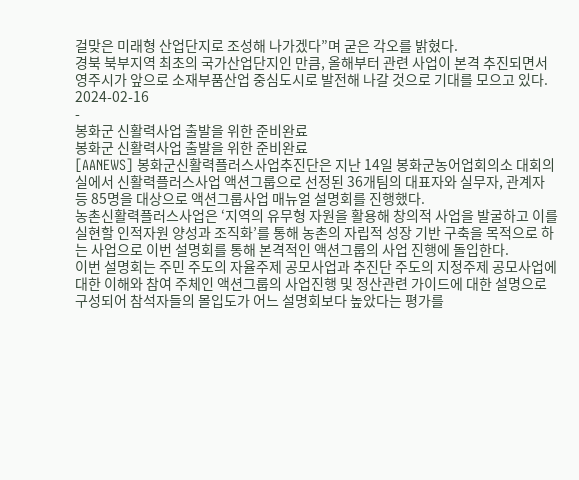걸맞은 미래형 산업단지로 조성해 나가겠다”며 굳은 각오를 밝혔다.
경북 북부지역 최초의 국가산업단지인 만큼, 올해부터 관련 사업이 본격 추진되면서 영주시가 앞으로 소재부품산업 중심도시로 발전해 나갈 것으로 기대를 모으고 있다.
2024-02-16
-
봉화군 신활력사업 출발을 위한 준비완료
봉화군 신활력사업 출발을 위한 준비완료
[AANEWS] 봉화군신활력플러스사업추진단은 지난 14일 봉화군농어업회의소 대회의실에서 신활력플러스사업 액션그룹으로 선정된 36개팀의 대표자와 실무자, 관계자 등 85명을 대상으로 액션그룹사업 매뉴얼 설명회를 진행했다.
농촌신활력플러스사업은 ‘지역의 유무형 자원을 활용해 창의적 사업을 발굴하고 이를 실현할 인적자원 양성과 조직화’를 통해 농촌의 자립적 성장 기반 구축을 목적으로 하는 사업으로 이번 설명회를 통해 본격적인 액션그룹의 사업 진행에 돌입한다.
이번 설명회는 주민 주도의 자율주제 공모사업과 추진단 주도의 지정주제 공모사업에 대한 이해와 참여 주체인 액션그룹의 사업진행 및 정산관련 가이드에 대한 설명으로 구성되어 참석자들의 몰입도가 어느 설명회보다 높았다는 평가를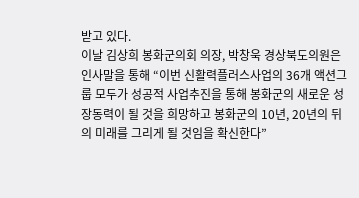받고 있다.
이날 김상희 봉화군의회 의장, 박창욱 경상북도의원은 인사말을 통해 “이번 신활력플러스사업의 36개 액션그룹 모두가 성공적 사업추진을 통해 봉화군의 새로운 성장동력이 될 것을 희망하고 봉화군의 10년, 20년의 뒤의 미래를 그리게 될 것임을 확신한다”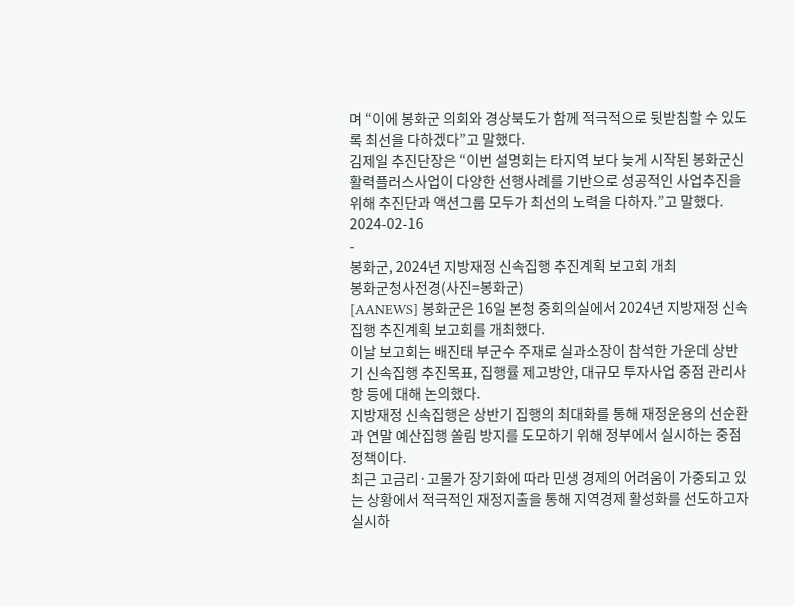며 “이에 봉화군 의회와 경상북도가 함께 적극적으로 뒷받침할 수 있도록 최선을 다하겠다”고 말했다.
김제일 추진단장은 “이번 설명회는 타지역 보다 늦게 시작된 봉화군신활력플러스사업이 다양한 선행사례를 기반으로 성공적인 사업추진을 위해 추진단과 액션그룹 모두가 최선의 노력을 다하자.”고 말했다.
2024-02-16
-
봉화군, 2024년 지방재정 신속집행 추진계획 보고회 개최
봉화군청사전경(사진=봉화군)
[AANEWS] 봉화군은 16일 본청 중회의실에서 2024년 지방재정 신속집행 추진계획 보고회를 개최했다.
이날 보고회는 배진태 부군수 주재로 실과소장이 참석한 가운데 상반기 신속집행 추진목표, 집행률 제고방안, 대규모 투자사업 중점 관리사항 등에 대해 논의했다.
지방재정 신속집행은 상반기 집행의 최대화를 통해 재정운용의 선순환과 연말 예산집행 쏠림 방지를 도모하기 위해 정부에서 실시하는 중점정책이다.
최근 고금리·고물가 장기화에 따라 민생 경제의 어려움이 가중되고 있는 상황에서 적극적인 재정지출을 통해 지역경제 활성화를 선도하고자 실시하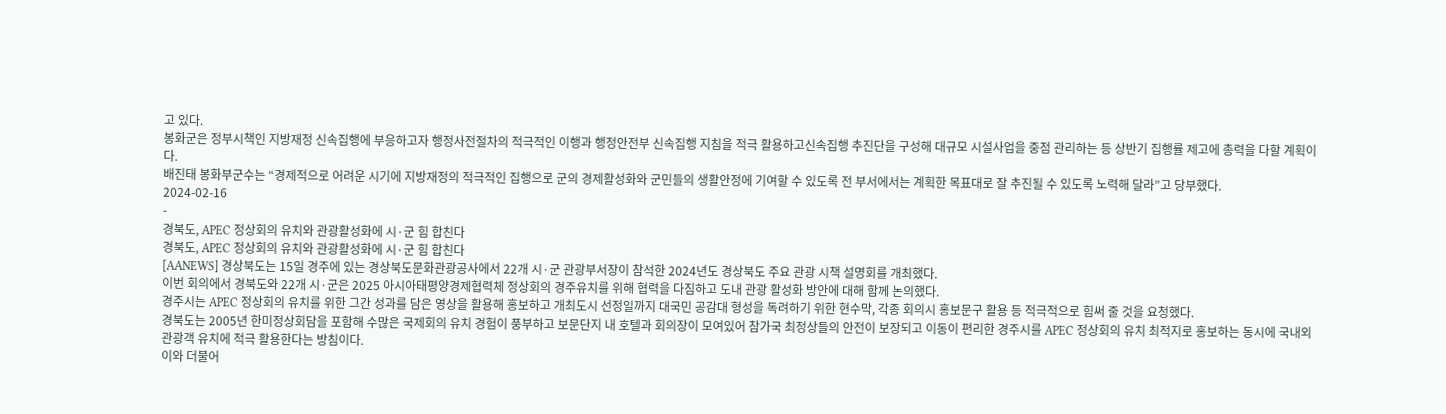고 있다.
봉화군은 정부시책인 지방재정 신속집행에 부응하고자 행정사전절차의 적극적인 이행과 행정안전부 신속집행 지침을 적극 활용하고신속집행 추진단을 구성해 대규모 시설사업을 중점 관리하는 등 상반기 집행률 제고에 총력을 다할 계획이다.
배진태 봉화부군수는 “경제적으로 어려운 시기에 지방재정의 적극적인 집행으로 군의 경제활성화와 군민들의 생활안정에 기여할 수 있도록 전 부서에서는 계획한 목표대로 잘 추진될 수 있도록 노력해 달라”고 당부했다.
2024-02-16
-
경북도, APEC 정상회의 유치와 관광활성화에 시·군 힘 합친다
경북도, APEC 정상회의 유치와 관광활성화에 시·군 힘 합친다
[AANEWS] 경상북도는 15일 경주에 있는 경상북도문화관광공사에서 22개 시·군 관광부서장이 참석한 2024년도 경상북도 주요 관광 시책 설명회를 개최했다.
이번 회의에서 경북도와 22개 시·군은 2025 아시아태평양경제협력체 정상회의 경주유치를 위해 협력을 다짐하고 도내 관광 활성화 방안에 대해 함께 논의했다.
경주시는 APEC 정상회의 유치를 위한 그간 성과를 담은 영상을 활용해 홍보하고 개최도시 선정일까지 대국민 공감대 형성을 독려하기 위한 현수막, 각종 회의시 홍보문구 활용 등 적극적으로 힘써 줄 것을 요청했다.
경북도는 2005년 한미정상회담을 포함해 수많은 국제회의 유치 경험이 풍부하고 보문단지 내 호텔과 회의장이 모여있어 참가국 최정상들의 안전이 보장되고 이동이 편리한 경주시를 APEC 정상회의 유치 최적지로 홍보하는 동시에 국내외 관광객 유치에 적극 활용한다는 방침이다.
이와 더불어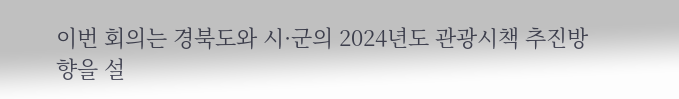이번 회의는 경북도와 시·군의 2024년도 관광시책 추진방향을 설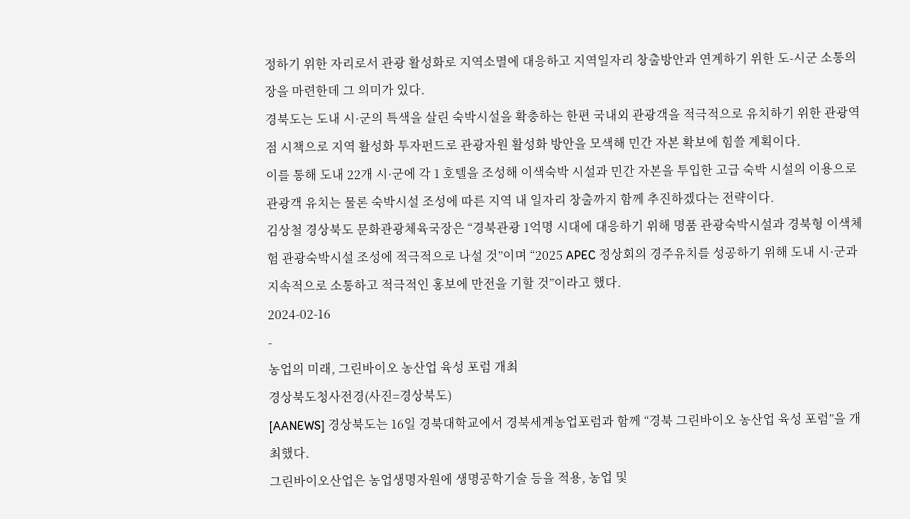정하기 위한 자리로서 관광 활성화로 지역소멸에 대응하고 지역일자리 창출방안과 연계하기 위한 도-시군 소통의 장을 마련한데 그 의미가 있다.
경북도는 도내 시·군의 특색을 살린 숙박시설을 확충하는 한편 국내외 관광객을 적극적으로 유치하기 위한 관광역점 시책으로 지역 활성화 투자펀드로 관광자원 활성화 방안을 모색해 민간 자본 확보에 힘쓸 계획이다.
이를 통해 도내 22개 시·군에 각 1 호텔을 조성해 이색숙박 시설과 민간 자본을 투입한 고급 숙박 시설의 이용으로 관광객 유치는 물론 숙박시설 조성에 따른 지역 내 일자리 창출까지 함께 추진하겠다는 전략이다.
김상철 경상북도 문화관광체육국장은 “경북관광 1억명 시대에 대응하기 위해 명품 관광숙박시설과 경북형 이색체험 관광숙박시설 조성에 적극적으로 나설 것”이며 “2025 APEC 정상회의 경주유치를 성공하기 위해 도내 시·군과 지속적으로 소통하고 적극적인 홍보에 만전을 기할 것”이라고 했다.
2024-02-16
-
농업의 미래, 그린바이오 농산업 육성 포럼 개최
경상북도청사전경(사진=경상북도)
[AANEWS] 경상북도는 16일 경북대학교에서 경북세계농업포럼과 함께 “경북 그린바이오 농산업 육성 포럼”을 개최했다.
그린바이오산업은 농업생명자원에 생명공학기술 등을 적용, 농업 및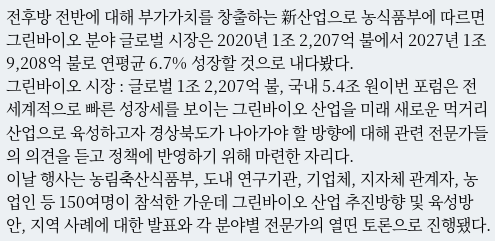전후방 전반에 대해 부가가치를 창출하는 新산업으로 농식품부에 따르면 그린바이오 분야 글로벌 시장은 2020년 1조 2,207억 불에서 2027년 1조 9,208억 불로 연평균 6.7% 성장할 것으로 내다봤다.
그린바이오 시장 : 글로벌 1조 2,207억 불, 국내 5.4조 원이번 포럼은 전 세계적으로 빠른 성장세를 보이는 그린바이오 산업을 미래 새로운 먹거리 산업으로 육성하고자 경상북도가 나아가야 할 방향에 대해 관련 전문가들의 의견을 듣고 정책에 반영하기 위해 마련한 자리다.
이날 행사는 농림축산식품부, 도내 연구기관, 기업체, 지자체 관계자, 농업인 등 150여명이 참석한 가운데 그린바이오 산업 추진방향 및 육성방안, 지역 사례에 대한 발표와 각 분야별 전문가의 열띤 토론으로 진행됐다.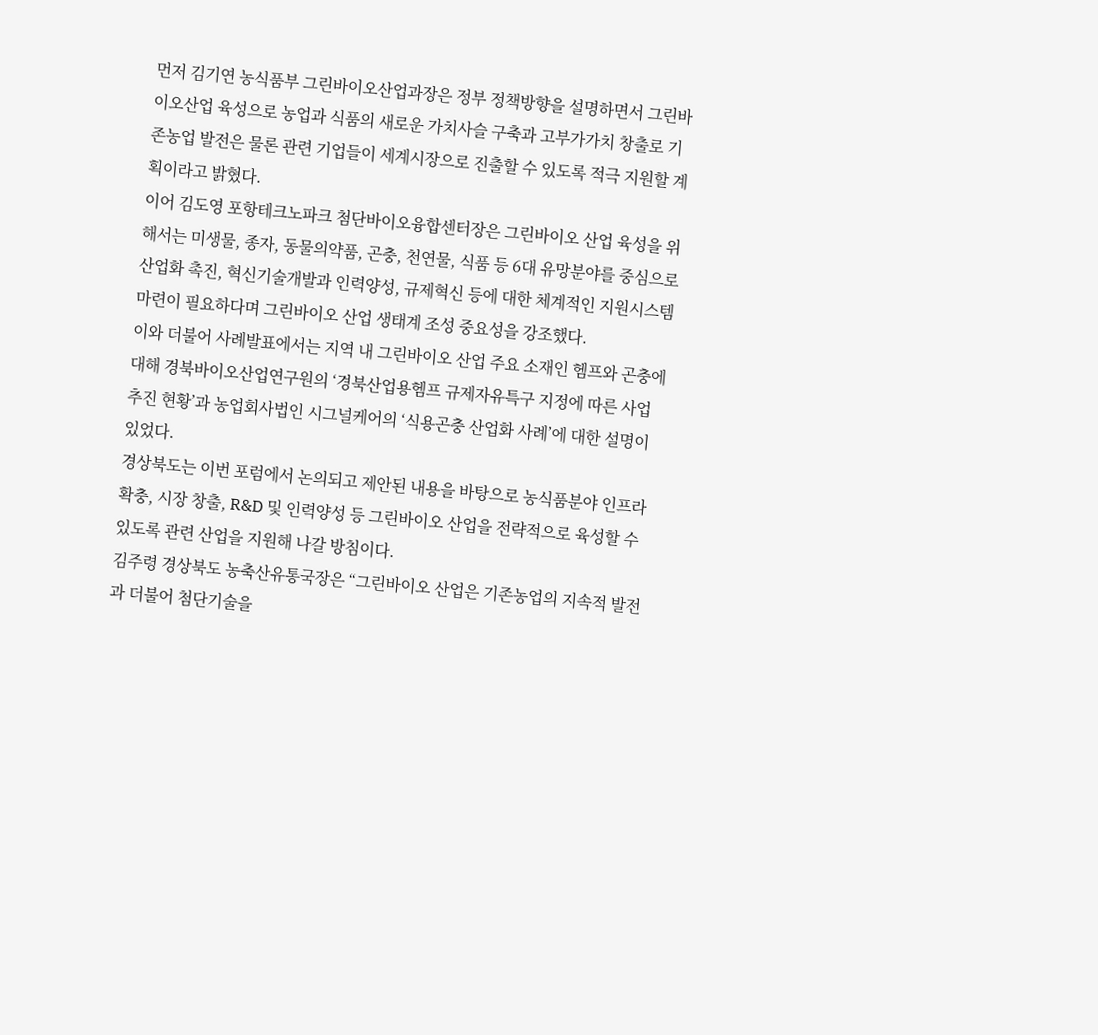먼저 김기연 농식품부 그린바이오산업과장은 정부 정책방향을 설명하면서 그린바이오산업 육성으로 농업과 식품의 새로운 가치사슬 구축과 고부가가치 창출로 기존농업 발전은 물론 관련 기업들이 세계시장으로 진출할 수 있도록 적극 지원할 계획이라고 밝혔다.
이어 김도영 포항테크노파크 첨단바이오융합센터장은 그린바이오 산업 육성을 위해서는 미생물, 종자, 동물의약품, 곤충, 천연물, 식품 등 6대 유망분야를 중심으로 산업화 촉진, 혁신기술개발과 인력양성, 규제혁신 등에 대한 체계적인 지원시스템 마련이 필요하다며 그린바이오 산업 생태계 조성 중요성을 강조했다.
이와 더불어 사례발표에서는 지역 내 그린바이오 산업 주요 소재인 헴프와 곤충에 대해 경북바이오산업연구원의 ‘경북산업용헴프 규제자유특구 지정에 따른 사업 추진 현황’과 농업회사법인 시그널케어의 ‘식용곤충 산업화 사례’에 대한 설명이 있었다.
경상북도는 이번 포럼에서 논의되고 제안된 내용을 바탕으로 농식품분야 인프라 확충, 시장 창출, R&D 및 인력양성 등 그린바이오 산업을 전략적으로 육성할 수 있도록 관련 산업을 지원해 나갈 방침이다.
김주령 경상북도 농축산유통국장은 “그린바이오 산업은 기존농업의 지속적 발전과 더불어 첨단기술을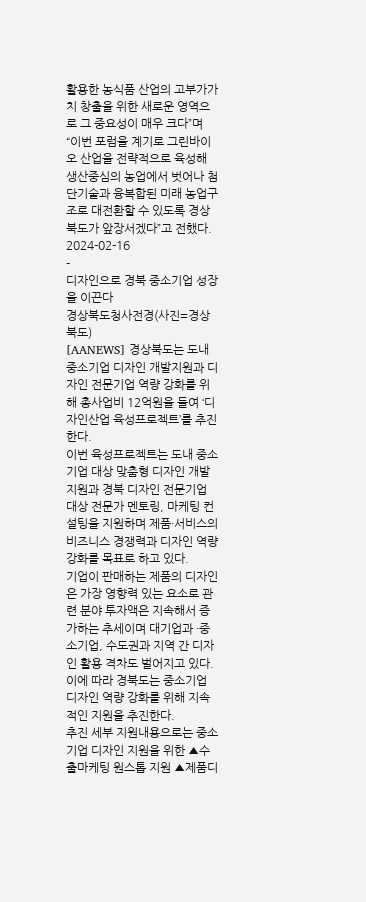활용한 농식품 산업의 고부가가치 창출을 위한 새로운 영역으로 그 중요성이 매우 크다”며 “이번 포럼을 계기로 그린바이오 산업을 전략적으로 육성해 생산중심의 농업에서 벗어나 첨단기술과 융복합된 미래 농업구조로 대전환할 수 있도록 경상북도가 앞장서겠다”고 전했다.
2024-02-16
-
디자인으로 경북 중소기업 성장을 이끈다
경상북도청사전경(사진=경상북도)
[AANEWS] 경상북도는 도내 중소기업 디자인 개발지원과 디자인 전문기업 역량 강화를 위해 총사업비 12억원을 들여 ‘디자인산업 육성프로젝트’를 추진한다.
이번 육성프로젝트는 도내 중소기업 대상 맞춤형 디자인 개발지원과 경북 디자인 전문기업 대상 전문가 멘토링, 마케팅 컨설팅을 지원하며 제품·서비스의 비즈니스 경쟁력과 디자인 역량 강화를 목표로 하고 있다.
기업이 판매하는 제품의 디자인은 가장 영향력 있는 요소로 관련 분야 투자액은 지속해서 증가하는 추세이며 대기업과 ·중소기업, 수도권과 지역 간 디자인 활용 격차도 벌어지고 있다.
이에 따라 경북도는 중소기업 디자인 역량 강화를 위해 지속적인 지원을 추진한다.
추진 세부 지원내용으로는 중소기업 디자인 지원을 위한 ▲수출마케팅 원스톱 지원 ▲제품디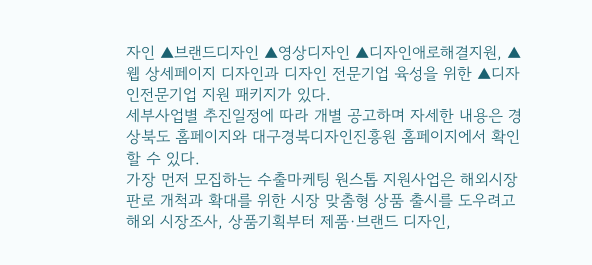자인 ▲브랜드디자인 ▲영상디자인 ▲디자인애로해결지원, ▲웹 상세페이지 디자인과 디자인 전문기업 육성을 위한 ▲디자인전문기업 지원 패키지가 있다.
세부사업별 추진일정에 따라 개별 공고하며 자세한 내용은 경상북도 홈페이지와 대구경북디자인진흥원 홈페이지에서 확인할 수 있다.
가장 먼저 모집하는 수출마케팅 원스톱 지원사업은 해외시장 판로 개척과 확대를 위한 시장 맞춤형 상품 출시를 도우려고 해외 시장조사, 상품기획부터 제품·브랜드 디자인,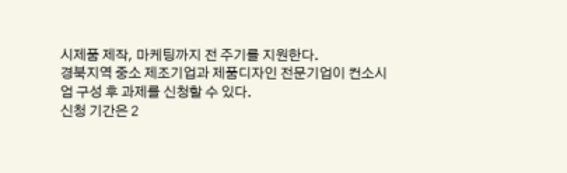시제품 제작, 마케팅까지 전 주기를 지원한다.
경북지역 중소 제조기업과 제품디자인 전문기업이 컨소시엄 구성 후 과제를 신청할 수 있다.
신청 기간은 2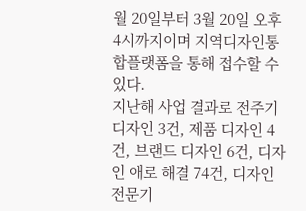월 20일부터 3월 20일 오후 4시까지이며 지역디자인통합플랫폼을 통해 접수할 수 있다.
지난해 사업 결과로 전주기 디자인 3건, 제품 디자인 4건, 브랜드 디자인 6건, 디자인 애로 해결 74건, 디자인 전문기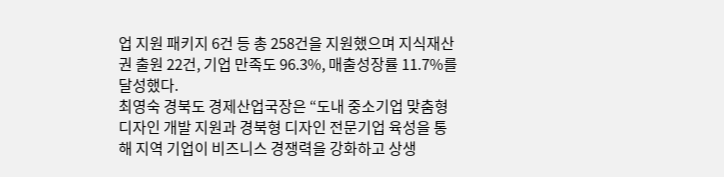업 지원 패키지 6건 등 총 258건을 지원했으며 지식재산권 출원 22건, 기업 만족도 96.3%, 매출성장률 11.7%를 달성했다.
최영숙 경북도 경제산업국장은 “도내 중소기업 맞춤형 디자인 개발 지원과 경북형 디자인 전문기업 육성을 통해 지역 기업이 비즈니스 경쟁력을 강화하고 상생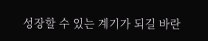성장할 수 있는 계기가 되길 바란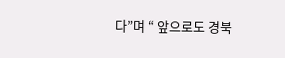다”며 “ 앞으로도 경북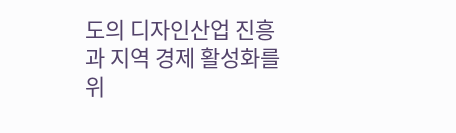도의 디자인산업 진흥과 지역 경제 활성화를 위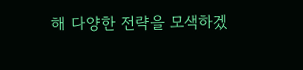해 다양한 전략을 모색하겠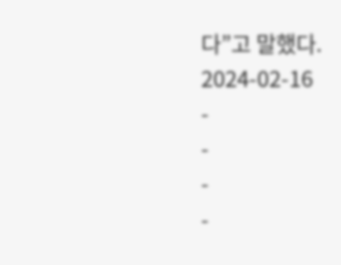다”고 말했다.
2024-02-16
-
-
-
-